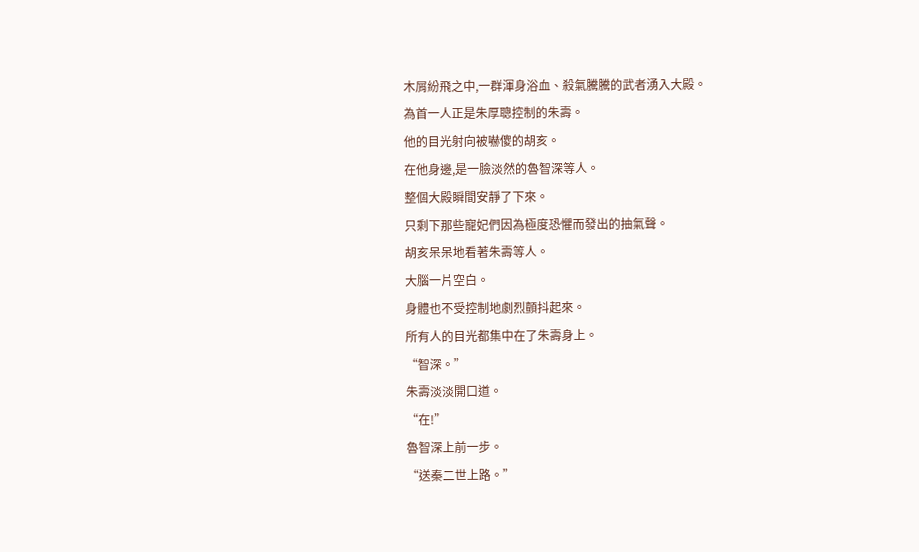木屑紛飛之中,一群渾身浴血、殺氣騰騰的武者湧入大殿。
為首一人正是朱厚聰控制的朱壽。
他的目光射向被嚇傻的胡亥。
在他身邊,是一臉淡然的魯智深等人。
整個大殿瞬間安靜了下來。
只剩下那些寵妃們因為極度恐懼而發出的抽氣聲。
胡亥呆呆地看著朱壽等人。
大腦一片空白。
身體也不受控制地劇烈顫抖起來。
所有人的目光都集中在了朱壽身上。
“智深。”
朱壽淡淡開口道。
“在!”
魯智深上前一步。
“送秦二世上路。”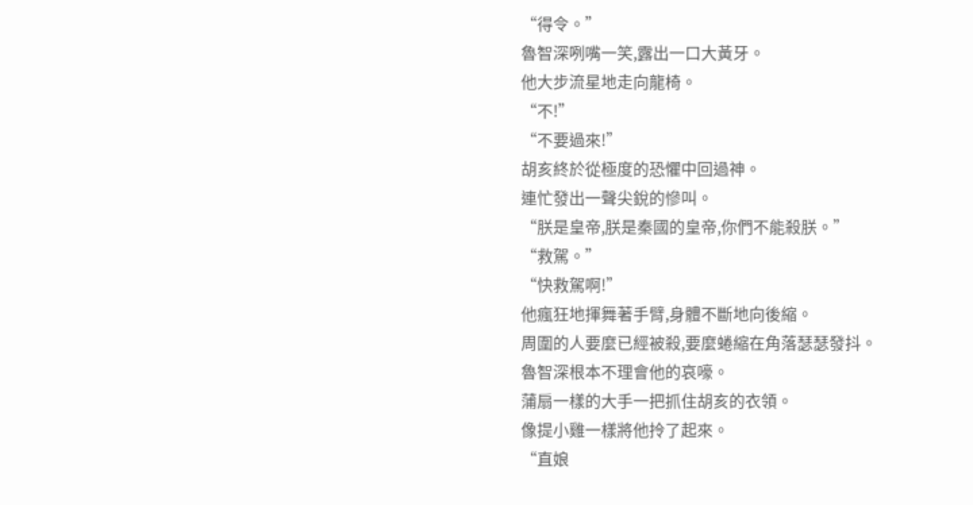“得令。”
魯智深咧嘴一笑,露出一口大黃牙。
他大步流星地走向龍椅。
“不!”
“不要過來!”
胡亥終於從極度的恐懼中回過神。
連忙發出一聲尖銳的慘叫。
“朕是皇帝,朕是秦國的皇帝,你們不能殺朕。”
“救駕。”
“快救駕啊!”
他瘋狂地揮舞著手臂,身體不斷地向後縮。
周圍的人要麼已經被殺,要麼蜷縮在角落瑟瑟發抖。
魯智深根本不理會他的哀嚎。
蒲扇一樣的大手一把抓住胡亥的衣領。
像提小雞一樣將他拎了起來。
“直娘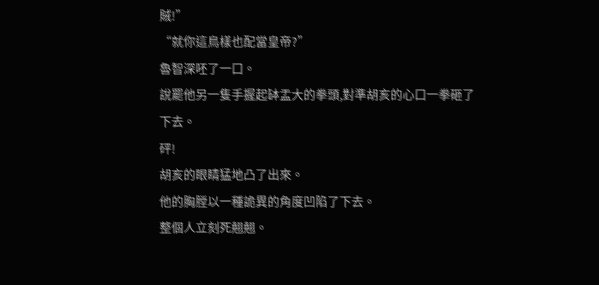賊!”
“就你這鳥樣也配當皇帝?”
魯智深呸了一口。
說罷他另一隻手握起缽盂大的拳頭,對準胡亥的心口一拳砸了下去。
砰!
胡亥的眼睛猛地凸了出來。
他的胸膛以一種詭異的角度凹陷了下去。
整個人立刻死翹翹。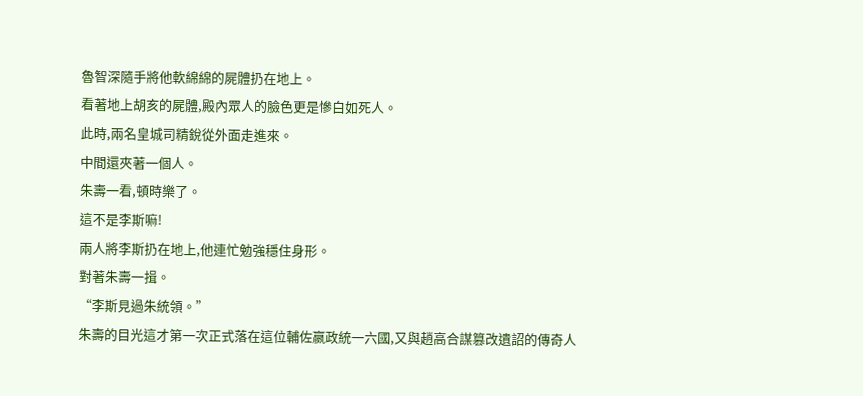魯智深隨手將他軟綿綿的屍體扔在地上。
看著地上胡亥的屍體,殿內眾人的臉色更是慘白如死人。
此時,兩名皇城司精銳從外面走進來。
中間還夾著一個人。
朱壽一看,頓時樂了。
這不是李斯嘛!
兩人將李斯扔在地上,他連忙勉強穩住身形。
對著朱壽一揖。
“李斯見過朱統領。”
朱壽的目光這才第一次正式落在這位輔佐嬴政統一六國,又與趙高合謀篡改遺詔的傳奇人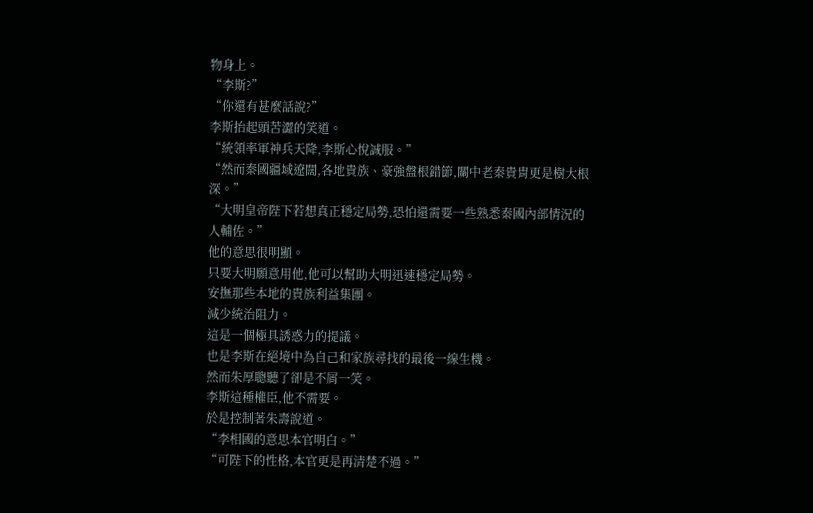物身上。
“李斯?”
“你還有甚麼話說?”
李斯抬起頭苦澀的笑道。
“統領率軍神兵天降,李斯心悅誠服。”
“然而秦國疆域遼闊,各地貴族、豪強盤根錯節,關中老秦貴胄更是樹大根深。”
“大明皇帝陛下若想真正穩定局勢,恐怕還需要一些熟悉秦國內部情況的人輔佐。”
他的意思很明顯。
只要大明願意用他,他可以幫助大明迅速穩定局勢。
安撫那些本地的貴族利益集團。
減少統治阻力。
這是一個極具誘惑力的提議。
也是李斯在絕境中為自己和家族尋找的最後一線生機。
然而朱厚聰聽了卻是不屑一笑。
李斯這種權臣,他不需要。
於是控制著朱壽說道。
“李相國的意思本官明白。”
“可陛下的性格,本官更是再清楚不過。”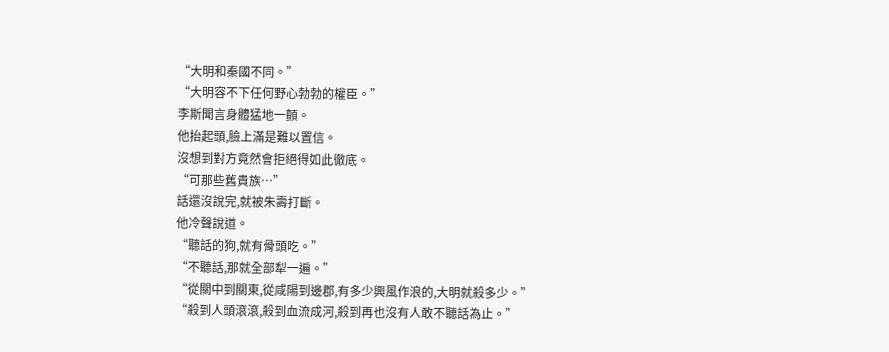“大明和秦國不同。”
“大明容不下任何野心勃勃的權臣。”
李斯聞言身體猛地一顫。
他抬起頭,臉上滿是難以置信。
沒想到對方竟然會拒絕得如此徹底。
“可那些舊貴族…”
話還沒說完,就被朱壽打斷。
他冷聲說道。
“聽話的狗,就有骨頭吃。”
“不聽話,那就全部犁一遍。”
“從關中到關東,從咸陽到邊郡,有多少興風作浪的,大明就殺多少。”
“殺到人頭滾滾,殺到血流成河,殺到再也沒有人敢不聽話為止。”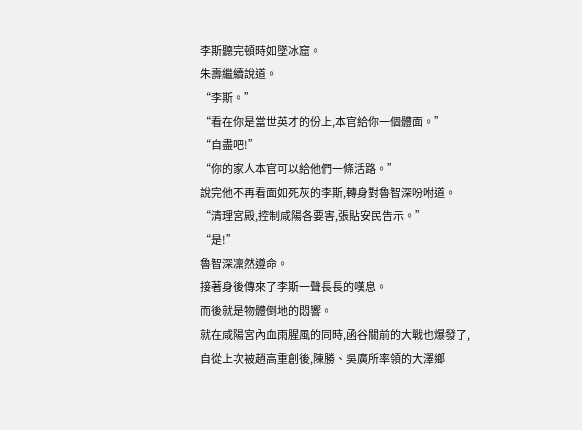李斯聽完頓時如墜冰窟。
朱壽繼續說道。
“李斯。”
“看在你是當世英才的份上,本官給你一個體面。”
“自盡吧!”
“你的家人本官可以給他們一條活路。”
說完他不再看面如死灰的李斯,轉身對魯智深吩咐道。
“清理宮殿,控制咸陽各要害,張貼安民告示。”
“是!”
魯智深凜然遵命。
接著身後傳來了李斯一聲長長的嘆息。
而後就是物體倒地的悶響。
就在咸陽宮內血雨腥風的同時,函谷關前的大戰也爆發了,
自從上次被趙高重創後,陳勝、吳廣所率領的大澤鄉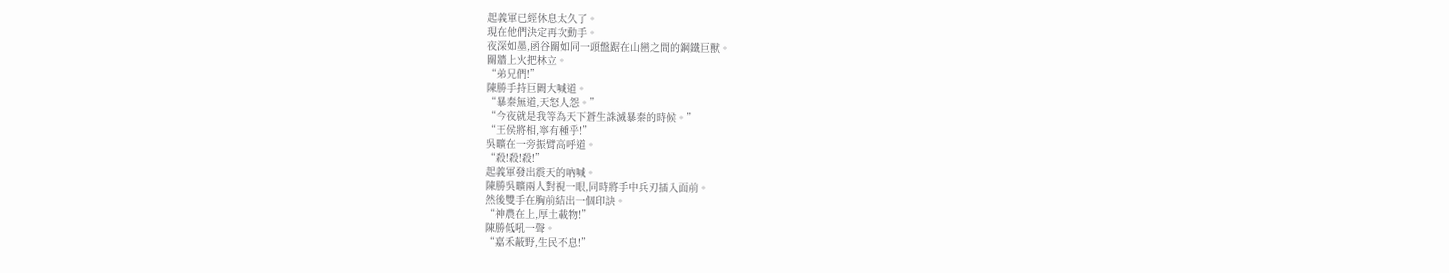起義軍已經休息太久了。
現在他們決定再次動手。
夜深如墨,函谷關如同一頭盤踞在山巒之間的鋼鐵巨獸。
關牆上火把林立。
“弟兄們!”
陳勝手持巨闕大喊道。
“暴秦無道,天怒人怨。”
“今夜就是我等為天下蒼生誅滅暴秦的時候。”
“王侯將相,寧有種乎!”
吳曠在一旁振臂高呼道。
“殺!殺!殺!”
起義軍發出震天的吶喊。
陳勝吳曠兩人對視一眼,同時將手中兵刃插入面前。
然後雙手在胸前結出一個印訣。
“神農在上,厚土載物!”
陳勝低吼一聲。
“嘉禾蔽野,生民不息!”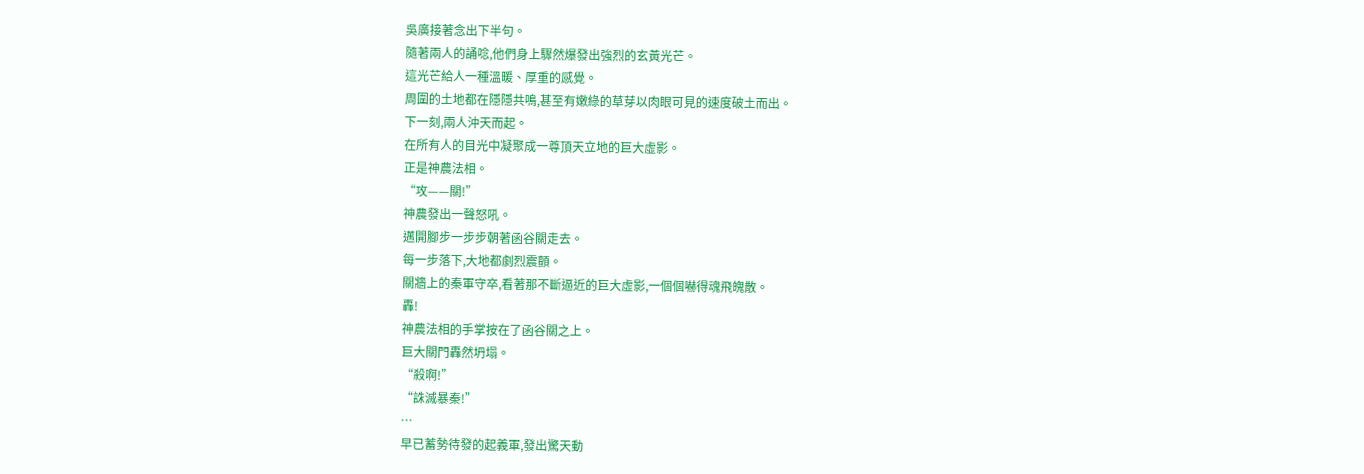吳廣接著念出下半句。
隨著兩人的誦唸,他們身上驟然爆發出強烈的玄黃光芒。
這光芒給人一種溫暖、厚重的感覺。
周圍的土地都在隱隱共鳴,甚至有嫩綠的草芽以肉眼可見的速度破土而出。
下一刻,兩人沖天而起。
在所有人的目光中凝聚成一尊頂天立地的巨大虛影。
正是神農法相。
“攻——關!”
神農發出一聲怒吼。
邁開腳步一步步朝著函谷關走去。
每一步落下,大地都劇烈震顫。
關牆上的秦軍守卒,看著那不斷逼近的巨大虛影,一個個嚇得魂飛魄散。
轟!
神農法相的手掌按在了函谷關之上。
巨大關門轟然坍塌。
“殺啊!”
“誅滅暴秦!”
…
早已蓄勢待發的起義軍,發出驚天動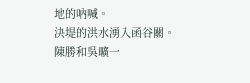地的吶喊。
決堤的洪水湧入函谷關。
陳勝和吳曠一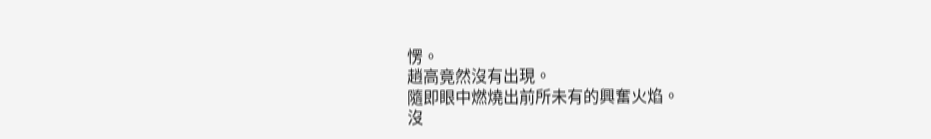愣。
趙高竟然沒有出現。
隨即眼中燃燒出前所未有的興奮火焰。
沒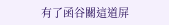有了函谷關這道屏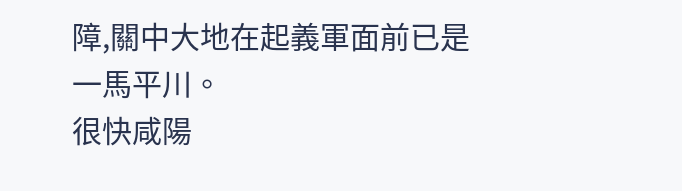障,關中大地在起義軍面前已是一馬平川。
很快咸陽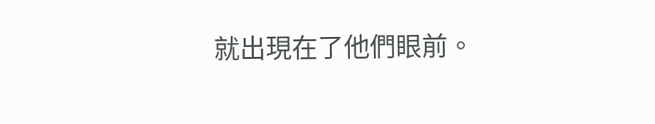就出現在了他們眼前。